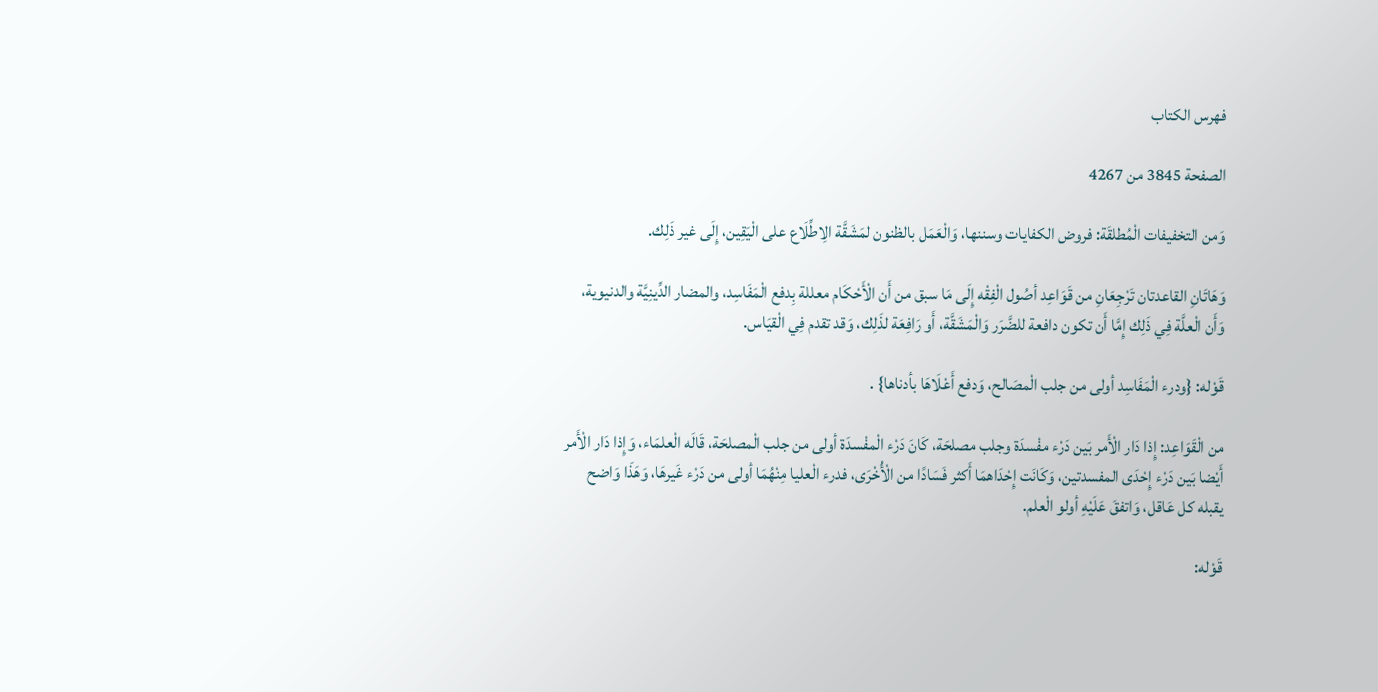فهرس الكتاب

الصفحة 3845 من 4267

وَمن التخفيفات الْمُطلقَة: فروض الكفايات وسننها، وَالْعَمَل بالظنون لمَشَقَّة الِاطِّلَاع على الْيَقِين، إِلَى غير ذَلِك.

وَهَاتَانِ القاعدتان تَرْجِعَانِ من قَوَاعِد أصُول الْفِقْه إِلَى مَا سبق من أَن الْأَحْكَام معللة بِدفع الْمَفَاسِد، والمضار الدِّينِيَّة والدنيوية، وَأَن الْعلَّة فِي ذَلِك إِمَّا أَن تكون دافعة للضَّرَر وَالْمَشَقَّة، أَو رَافِعَة لذَلِك، وَقد تقدم فِي الْقيَاس.

قَوْله: {ودرء الْمَفَاسِد أولى من جلب الْمصَالح، وَدفع أَعْلَاهَا بأدناها} .

من الْقَوَاعِد: إِذا دَار الْأَمر بَين دَرْء مفْسدَة وجلب مصلحَة، كَانَ دَرْء الْمفْسدَة أولى من جلب الْمصلحَة، قَالَه الْعلمَاء، وَإِذا دَار الْأَمر أَيْضا بَين دَرْء إِحْدَى المفسدتين، وَكَانَت إِحْدَاهمَا أَكثر فَسَادًا من الْأُخْرَى، فدرء الْعليا مِنْهُمَا أولى من دَرْء غَيرهَا، وَهَذَا وَاضح يقبله كل عَاقل، وَاتفقَ عَلَيْهِ أولو الْعلم.

قَوْله: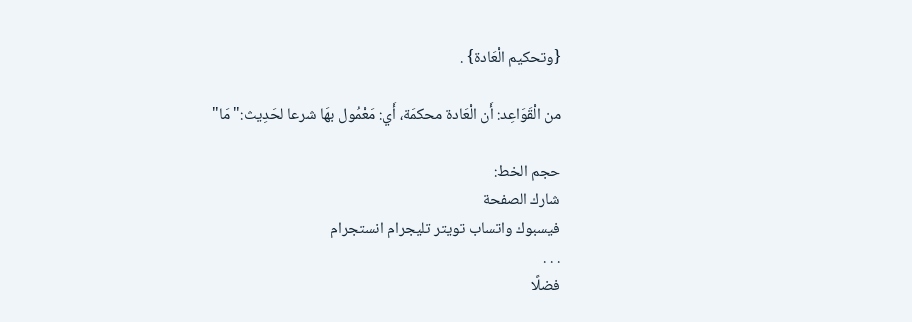{وتحكيم الْعَادة} .

من الْقَوَاعِد: أَن الْعَادة محكمَة، أَي: مَعْمُول بهَا شرعا لحَدِيث:"مَا"

حجم الخط:
شارك الصفحة
فيسبوك واتساب تويتر تليجرام انستجرام
. . .
فضلًا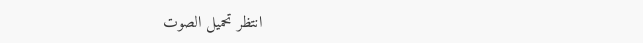انتظر تحميل الصوت